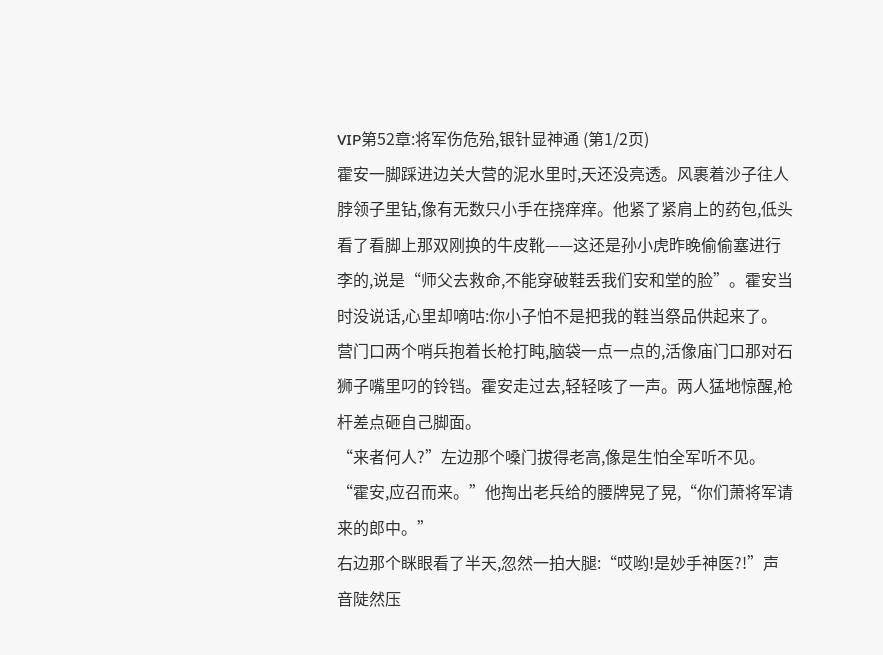VIP第52章:将军伤危殆,银针显神通 (第1/2页)
霍安一脚踩进边关大营的泥水里时,天还没亮透。风裹着沙子往人脖领子里钻,像有无数只小手在挠痒痒。他紧了紧肩上的药包,低头看了看脚上那双刚换的牛皮靴——这还是孙小虎昨晚偷偷塞进行李的,说是“师父去救命,不能穿破鞋丢我们安和堂的脸”。霍安当时没说话,心里却嘀咕:你小子怕不是把我的鞋当祭品供起来了。
营门口两个哨兵抱着长枪打盹,脑袋一点一点的,活像庙门口那对石狮子嘴里叼的铃铛。霍安走过去,轻轻咳了一声。两人猛地惊醒,枪杆差点砸自己脚面。
“来者何人?”左边那个嗓门拔得老高,像是生怕全军听不见。
“霍安,应召而来。”他掏出老兵给的腰牌晃了晃,“你们萧将军请来的郎中。”
右边那个眯眼看了半天,忽然一拍大腿:“哎哟!是妙手神医?!”声音陡然压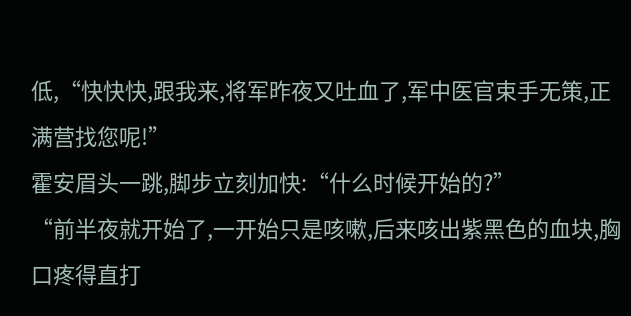低,“快快快,跟我来,将军昨夜又吐血了,军中医官束手无策,正满营找您呢!”
霍安眉头一跳,脚步立刻加快:“什么时候开始的?”
“前半夜就开始了,一开始只是咳嗽,后来咳出紫黑色的血块,胸口疼得直打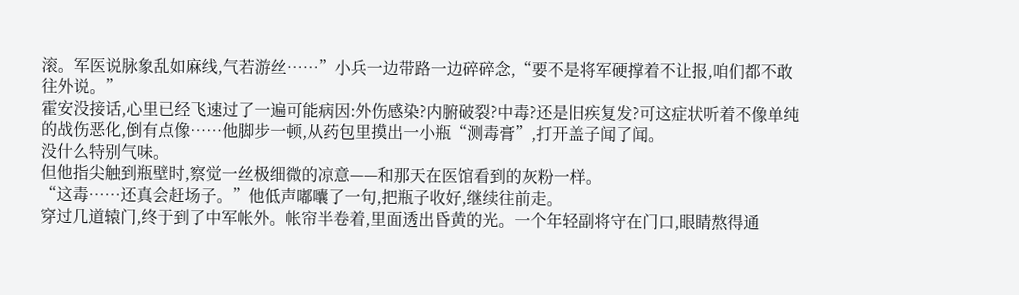滚。军医说脉象乱如麻线,气若游丝……”小兵一边带路一边碎碎念,“要不是将军硬撑着不让报,咱们都不敢往外说。”
霍安没接话,心里已经飞速过了一遍可能病因:外伤感染?内腑破裂?中毒?还是旧疾复发?可这症状听着不像单纯的战伤恶化,倒有点像……他脚步一顿,从药包里摸出一小瓶“测毒膏”,打开盖子闻了闻。
没什么特别气味。
但他指尖触到瓶壁时,察觉一丝极细微的凉意——和那天在医馆看到的灰粉一样。
“这毒……还真会赶场子。”他低声嘟囔了一句,把瓶子收好,继续往前走。
穿过几道辕门,终于到了中军帐外。帐帘半卷着,里面透出昏黄的光。一个年轻副将守在门口,眼睛熬得通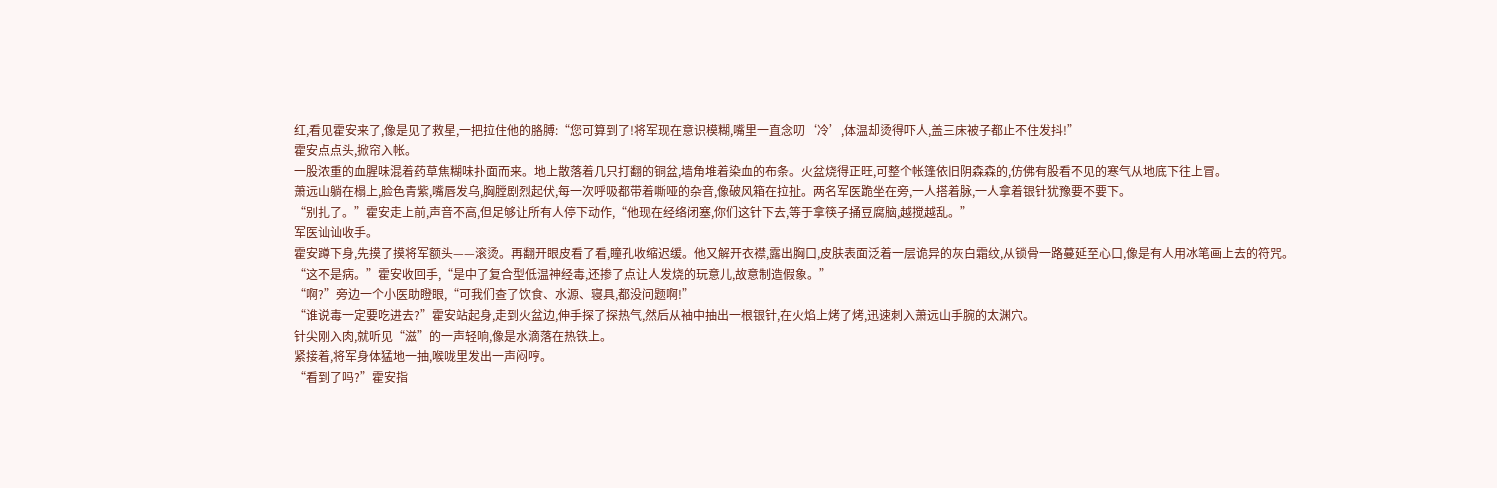红,看见霍安来了,像是见了救星,一把拉住他的胳膊:“您可算到了!将军现在意识模糊,嘴里一直念叨‘冷’,体温却烫得吓人,盖三床被子都止不住发抖!”
霍安点点头,掀帘入帐。
一股浓重的血腥味混着药草焦糊味扑面而来。地上散落着几只打翻的铜盆,墙角堆着染血的布条。火盆烧得正旺,可整个帐篷依旧阴森森的,仿佛有股看不见的寒气从地底下往上冒。
萧远山躺在榻上,脸色青紫,嘴唇发乌,胸膛剧烈起伏,每一次呼吸都带着嘶哑的杂音,像破风箱在拉扯。两名军医跪坐在旁,一人搭着脉,一人拿着银针犹豫要不要下。
“别扎了。”霍安走上前,声音不高,但足够让所有人停下动作,“他现在经络闭塞,你们这针下去,等于拿筷子捅豆腐脑,越搅越乱。”
军医讪讪收手。
霍安蹲下身,先摸了摸将军额头——滚烫。再翻开眼皮看了看,瞳孔收缩迟缓。他又解开衣襟,露出胸口,皮肤表面泛着一层诡异的灰白霜纹,从锁骨一路蔓延至心口,像是有人用冰笔画上去的符咒。
“这不是病。”霍安收回手,“是中了复合型低温神经毒,还掺了点让人发烧的玩意儿,故意制造假象。”
“啊?”旁边一个小医助瞪眼,“可我们查了饮食、水源、寝具,都没问题啊!”
“谁说毒一定要吃进去?”霍安站起身,走到火盆边,伸手探了探热气,然后从袖中抽出一根银针,在火焰上烤了烤,迅速刺入萧远山手腕的太渊穴。
针尖刚入肉,就听见“滋”的一声轻响,像是水滴落在热铁上。
紧接着,将军身体猛地一抽,喉咙里发出一声闷哼。
“看到了吗?”霍安指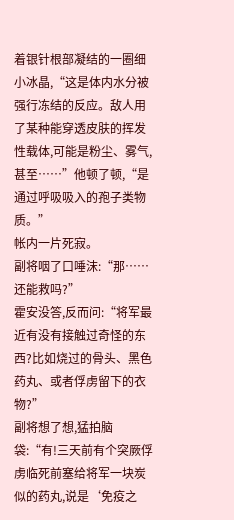着银针根部凝结的一圈细小冰晶,“这是体内水分被强行冻结的反应。敌人用了某种能穿透皮肤的挥发性载体,可能是粉尘、雾气,甚至……”他顿了顿,“是通过呼吸吸入的孢子类物质。”
帐内一片死寂。
副将咽了口唾沫:“那……还能救吗?”
霍安没答,反而问:“将军最近有没有接触过奇怪的东西?比如烧过的骨头、黑色药丸、或者俘虏留下的衣物?”
副将想了想,猛拍脑袋:“有!三天前有个突厥俘虏临死前塞给将军一块炭似的药丸,说是‘免疫之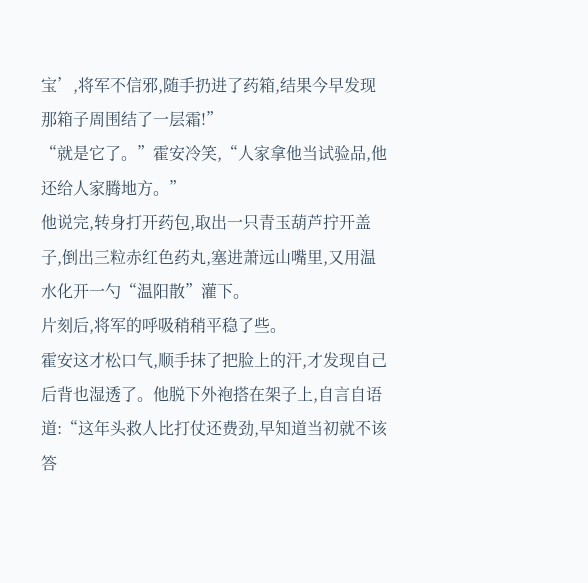宝’,将军不信邪,随手扔进了药箱,结果今早发现那箱子周围结了一层霜!”
“就是它了。”霍安冷笑,“人家拿他当试验品,他还给人家腾地方。”
他说完,转身打开药包,取出一只青玉葫芦拧开盖子,倒出三粒赤红色药丸,塞进萧远山嘴里,又用温水化开一勺“温阳散”灌下。
片刻后,将军的呼吸稍稍平稳了些。
霍安这才松口气,顺手抹了把脸上的汗,才发现自己后背也湿透了。他脱下外袍搭在架子上,自言自语道:“这年头救人比打仗还费劲,早知道当初就不该答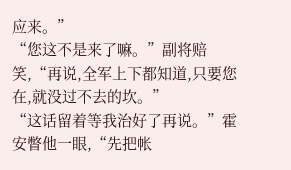应来。”
“您这不是来了嘛。”副将赔笑,“再说,全军上下都知道,只要您在,就没过不去的坎。”
“这话留着等我治好了再说。”霍安瞥他一眼,“先把帐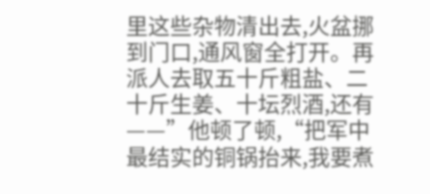里这些杂物清出去,火盆挪到门口,通风窗全打开。再派人去取五十斤粗盐、二十斤生姜、十坛烈酒,还有——”他顿了顿,“把军中最结实的铜锅抬来,我要煮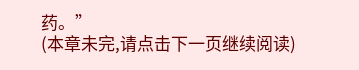药。”
(本章未完,请点击下一页继续阅读)